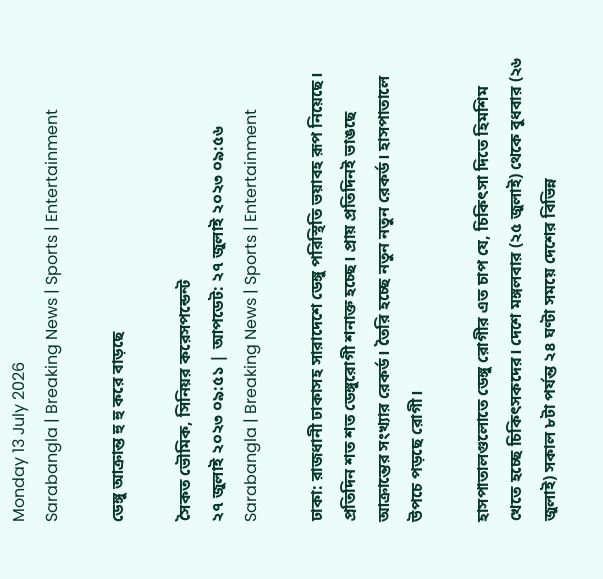Monday 13 July 2026
Sarabangla | Breaking News | Sports | Entertainment

ডেঙ্গু আক্রান্ত হু হু করে বাড়ছে

সৈকত ভৌমিক, সিনিয়র করেসপন্ডেন্ট
২৭ জুলাই ২০২৩ ০৯:৫১ | আপডেট: ২৭ জুলাই ২০২৩ ০৯:৫৬
Sarabangla | Breaking News | Sports | Entertainment

ঢাকা: রাজধানী ঢাকাসহ সারাদেশে ডেঙ্গু পরিস্থিতি ভয়াবহ রূপ নিয়েছে। প্রতিদিন শত শত ডেঙ্গুরোগী শনাক্ত হচ্ছে। প্রায় প্রতিদিনই ভাঙছে আক্রান্তের সংখ্যার রেকর্ড। তৈরি হচ্ছে নতুন নতুন রেকর্ড। হাসপাতালে উপচে পড়ছে রোগী।

হাসপাতালগুলোতে ডেঙ্গু রোগীর এত চাপ যে, চিকিৎসা দিতে হিমশিম খেতে হচ্ছে চিকিৎসকদের। দেশে মঙ্গলবার (২৫ জুলাই) থেকে বুধবার (২৬ জুলাই) সকাল ৮টা পর্যন্ত ২৪ ঘণ্টা সময়ে দেশের বিভিন্ন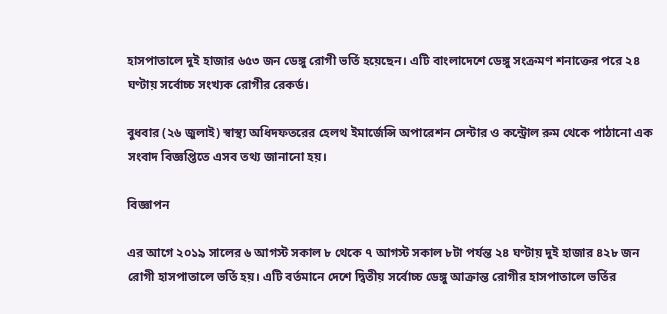হাসপাতালে দুই হাজার ৬৫৩ জন ডেঙ্গু রোগী ভর্তি হয়েছেন। এটি বাংলাদেশে ডেঙ্গু সংক্রমণ শনাক্তের পরে ২৪ ঘণ্টায় সর্বোচ্চ সংখ্যক রোগীর রেকর্ড।

বুধবার (২৬ জুলাই) স্বাস্থ্য অধিদফতরের হেলথ ইমার্জেন্সি অপারেশন সেন্টার ও কন্ট্রোল রুম থেকে পাঠানো এক সংবাদ বিজ্ঞপ্তিতে এসব তথ্য জানানো হয়।

বিজ্ঞাপন

এর আগে ২০১৯ সালের ৬ আগস্ট সকাল ৮ থেকে ৭ আগস্ট সকাল ৮টা পর্যন্ত ২৪ ঘণ্টায় দুই হাজার ৪২৮ জন রোগী হাসপাতালে ভর্তি হয়। এটি বর্তমানে দেশে দ্বিতীয় সর্বোচ্চ ডেঙ্গু আক্রান্ত রোগীর হাসপাতালে ভর্তির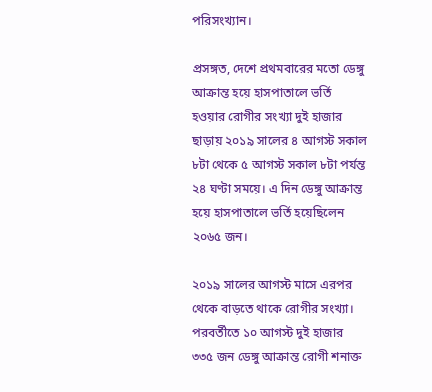পরিসংখ্যান।

প্রসঙ্গত, দেশে প্রথমবারের মতো ডেঙ্গু আক্রান্ত হয়ে হাসপাতালে ভর্তি হওয়ার রোগীর সংখ্যা দুই হাজার ছাড়ায় ২০১৯ সালের ৪ আগস্ট সকাল ৮টা থেকে ৫ আগস্ট সকাল ৮টা পর্যন্ত ২৪ ঘণ্টা সময়ে। এ দিন ডেঙ্গু আক্রান্ত হয়ে হাসপাতালে ভর্তি হয়েছিলেন ২০৬৫ জন।

২০১৯ সালের আগস্ট মাসে এরপর থেকে বাড়তে থাকে রোগীর সংখ্যা। পরবর্তীতে ১০ আগস্ট দুই হাজার ৩৩৫ জন ডেঙ্গু আক্রান্ত রোগী শনাক্ত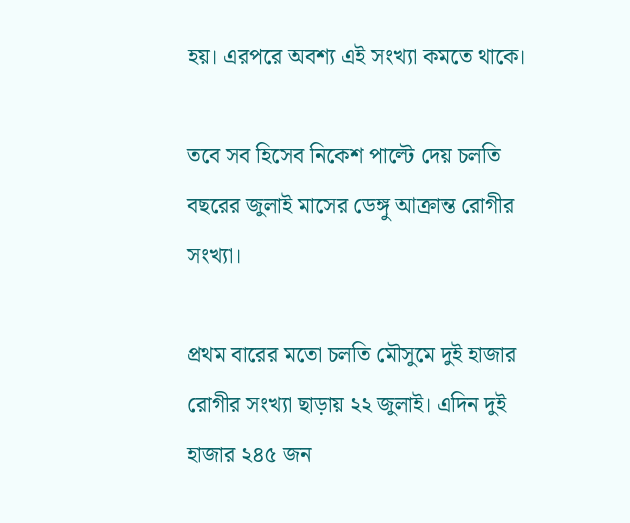হয়। এরপরে অবশ্য এই সংখ্যা কমতে থাকে।

তবে সব হিসেব নিকেশ পাল্টে দেয় চলতি বছরের জুলাই মাসের ডেঙ্গু আক্রান্ত রোগীর সংখ্যা।

প্রথম বারের মতো চলতি মৌসুমে দুই হাজার রোগীর সংখ্যা ছাড়ায় ২২ জুলাই। এদিন দুই হাজার ২৪৫ জন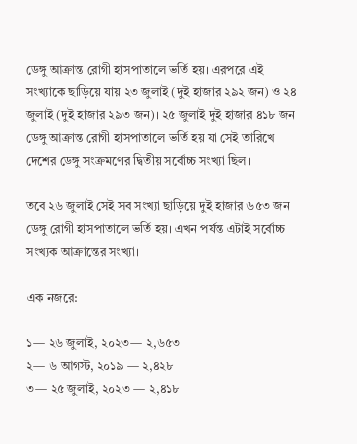ডেঙ্গু আক্রান্ত রোগী হাসপাতালে ভর্তি হয়। এরপরে এই সংখ্যাকে ছাড়িয়ে যায় ২৩ জুলাই (দুই হাজার ২৯২ জন) ও ২৪ জুলাই (দুই হাজার ২৯৩ জন)। ২৫ জুলাই দুই হাজার ৪১৮ জন ডেঙ্গু আক্রান্ত রোগী হাসপাতালে ভর্তি হয় যা সেই তারিখে দেশের ডেঙ্গু সংক্রমণের দ্বিতীয় সর্বোচ্চ সংখ্যা ছিল।

তবে ২৬ জুলাই সেই সব সংখ্যা ছাড়িয়ে দুই হাজার ৬৫৩ জন ডেঙ্গু রোগী হাসপাতালে ভর্তি হয়। এখন পর্যন্ত এটাই সর্বোচ্চ সংখ্যক আক্রান্তের সংখ্যা।

এক নজরে:

১— ২৬ জুলাই, ২০২৩— ২,৬৫৩
২— ৬ আগস্ট, ২০১৯ — ২,৪২৮
৩— ২৫ জুলাই, ২০২৩ — ২,৪১৮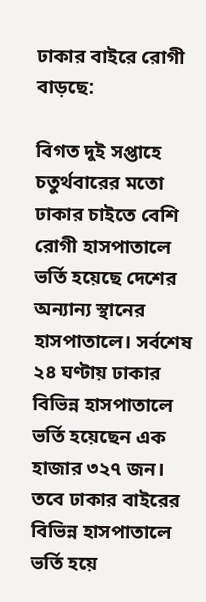ঢাকার বাইরে রোগী বাড়ছে:

বিগত দুই সপ্তাহে চতুর্থবারের মতো ঢাকার চাইতে বেশি রোগী হাসপাতালে ভর্তি হয়েছে দেশের অন্যান্য স্থানের হাসপাতালে। সর্বশেষ ২৪ ঘণ্টায় ঢাকার বিভিন্ন হাসপাতালে ভর্তি হয়েছেন এক হাজার ৩২৭ জন। তবে ঢাকার বাইরের বিভিন্ন হাসপাতালে ভর্তি হয়ে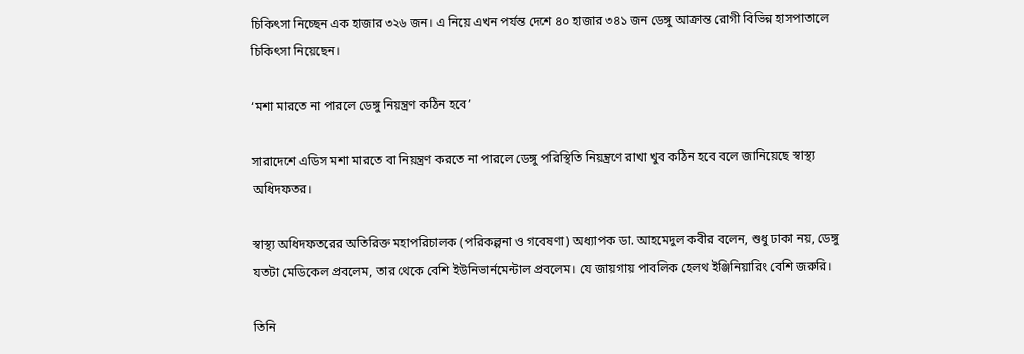চিকিৎসা নিচ্ছেন এক হাজার ৩২৬ জন। এ নিয়ে এখন পর্যন্ত দেশে ৪০ হাজার ৩৪১ জন ডেঙ্গু আক্রান্ত রোগী বিভিন্ন হাসপাতালে চিকিৎসা নিয়েছেন।

‘মশা মারতে না পারলে ডেঙ্গু নিয়ন্ত্রণ কঠিন হবে’

সারাদেশে এডিস মশা মারতে বা নিয়ন্ত্রণ করতে না পারলে ডেঙ্গু পরিস্থিতি নিয়ন্ত্রণে রাখা খুব কঠিন হবে বলে জানিয়েছে স্বাস্থ্য অধিদফতর।

স্বাস্থ্য অধিদফতরের অতিরিক্ত মহাপরিচালক (পরিকল্পনা ও গবেষণা) অধ্যাপক ডা. আহমেদুল কবীর বলেন, শুধু ঢাকা নয়, ডেঙ্গু যতটা মেডিকেল প্রবলেম, তার থেকে বেশি ইউনিভার্নমেন্টাল প্রবলেম। যে জায়গায় পাবলিক হেলথ ইঞ্জিনিয়ারিং বেশি জরুরি।

তিনি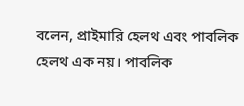বলেন, প্রাইমারি হেলথ এবং পাবলিক হেলথ এক নয়। পাবলিক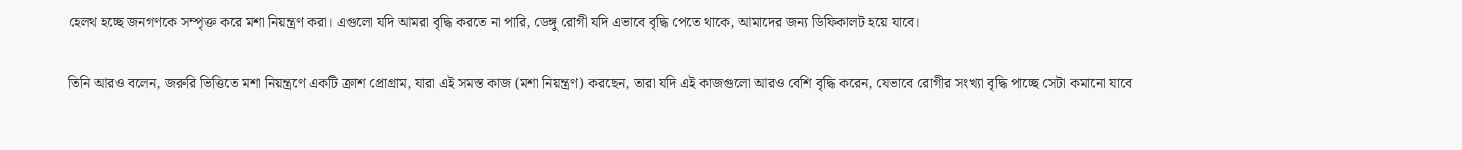হেলথ হচ্ছে জনগণকে সম্পৃক্ত করে মশা নিয়ন্ত্রণ করা। এগুলো যদি আমরা বৃদ্ধি করতে না পারি, ডেঙ্গু রোগী যদি এভাবে বৃদ্ধি পেতে থাকে, আমাদের জন্য ডিফিকালট হয়ে যাবে।

তিনি আরও বলেন, জরুরি ভিত্তিতে মশা নিয়ন্ত্রণে একটি ক্রাশ প্রোগ্রাম, যারা এই সমস্ত কাজ (মশা নিয়ন্ত্রণ) করছেন, তারা যদি এই কাজগুলো আরও বেশি বৃদ্ধি করেন, যেভাবে রোগীর সংখ্যা বৃদ্ধি পাচ্ছে সেটা কমানো যাবে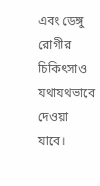এবং ডেঙ্গু রোগীর চিকিৎসাও যথাযথভাবে দেওয়া যাবে।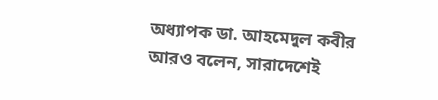অধ্যাপক ডা. আহমেদুল কবীর আরও বলেন, সারাদেশেই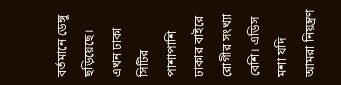বর্তমানে ডেঙ্গু ছড়িয়েছে। এখন ঢাকা সিটির পাশাপাশি ঢাকার বাইরে রোগীর সংখ্যা বেশি। এডিস মশা যদি আমরা নিয়ন্ত্রণ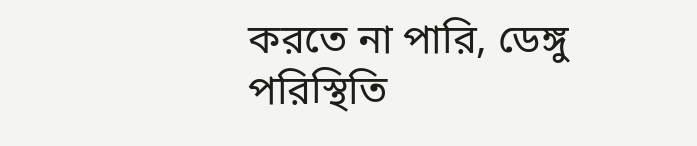করতে না পারি, ডেঙ্গু পরিস্থিতি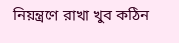নিয়ন্ত্রণে রাখা খুব কঠিন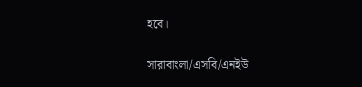হবে।

সারাবাংলা/এসবি/এনইউ